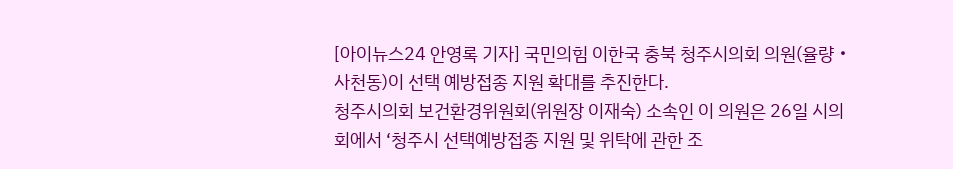[아이뉴스24 안영록 기자] 국민의힘 이한국 충북 청주시의회 의원(율량‧사천동)이 선택 예방접종 지원 확대를 추진한다.
청주시의회 보건환경위원회(위원장 이재숙) 소속인 이 의원은 26일 시의회에서 ‘청주시 선택예방접종 지원 및 위탁에 관한 조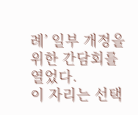례’ 일부 개정을 위한 간담회를 열었다.
이 자리는 선택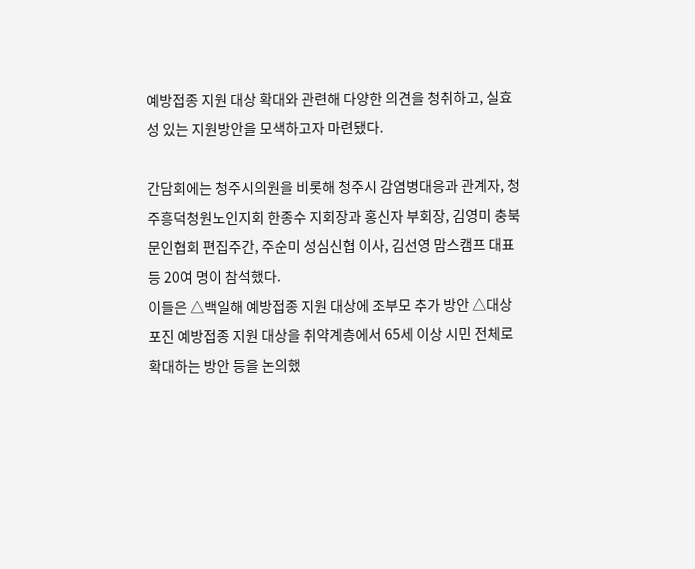예방접종 지원 대상 확대와 관련해 다양한 의견을 청취하고, 실효성 있는 지원방안을 모색하고자 마련됐다.

간담회에는 청주시의원을 비롯해 청주시 감염병대응과 관계자, 청주흥덕청원노인지회 한종수 지회장과 홍신자 부회장, 김영미 충북문인협회 편집주간, 주순미 성심신협 이사, 김선영 맘스캠프 대표 등 20여 명이 참석했다.
이들은 △백일해 예방접종 지원 대상에 조부모 추가 방안 △대상포진 예방접종 지원 대상을 취약계층에서 65세 이상 시민 전체로 확대하는 방안 등을 논의했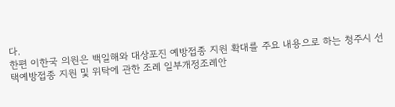다.
한편 이한국 의원은 백일해와 대상포진 예방접종 지원 확대를 주요 내용으로 하는 청주시 선택예방접종 지원 및 위탁에 관한 조례 일부개정조례안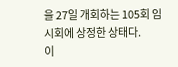을 27일 개회하는 105회 임시회에 상정한 상태다.
이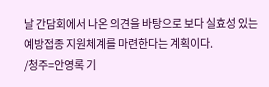날 간담회에서 나온 의견을 바탕으로 보다 실효성 있는 예방접종 지원체계를 마련한다는 계획이다.
/청주=안영록 기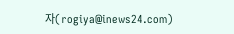자(rogiya@inews24.com)